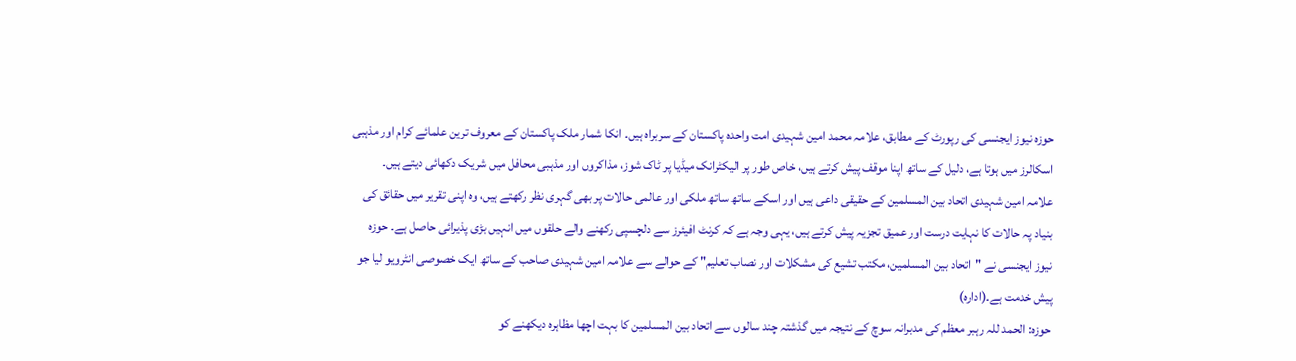حوزہ نیوز ایجنسی کی رپورٹ کے مطابق، علامہ محمد امین شہیدی امت واحدہ پاکستان کے سربراہ ہیں۔ انکا شمار ملک پاکستان کے معروف ترین علمائے کرام اور مذہبی اسکالرز میں ہوتا ہے، دلیل کے ساتھ اپنا موقف پیش کرتے ہیں، خاص طور پر الیکٹرانک میڈیا پر ٹاک شوز، مذاکروں اور مذہبی محافل میں شریک دکھائی دیتے ہیں۔
علامہ امین شہیدی اتحاد بین المسلمین کے حقیقی داعی ہیں اور اسکے ساتھ ساتھ ملکی اور عالمی حالات پر بھی گہری نظر رکھتے ہیں، وہ اپنی تقریر میں حقائق کی بنیاد پہ حالات کا نہایت درست اور عمیق تجزیہ پیش کرتے ہیں، یہی وجہ ہے کہ کرنٹ افیئرز سے دلچسپی رکھنے والے حلقوں میں انہیں بڑی پذیرائی حاصل ہے۔ حوزہ نیوز ایجنسی نے "اتحاد بین المسلمین، مکتب تشیع کی مشکلات اور نصاب تعلیم" کے حوالے سے علامہ امین شہیدی صاحب کے ساتھ ایک خصوصی انٹرویو لیا جو پیش خدمت ہے۔(ادارہ)
حوزہ: الحمد للہ رہبر معظم کی مدبرانہ سوچ کے نتیجہ میں گذشتہ چند سالوں سے اتحاد بین المسلمین کا بہت اچھا مظاہرہ دیکھنے کو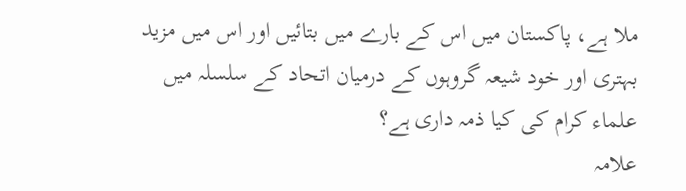ملا ہے، پاکستان میں اس کے بارے میں بتائیں اور اس میں مزید بہتری اور خود شیعہ گروہوں کے درمیان اتحاد کے سلسلہ میں علماء کرام کی کیا ذمہ داری ہے؟
علامہ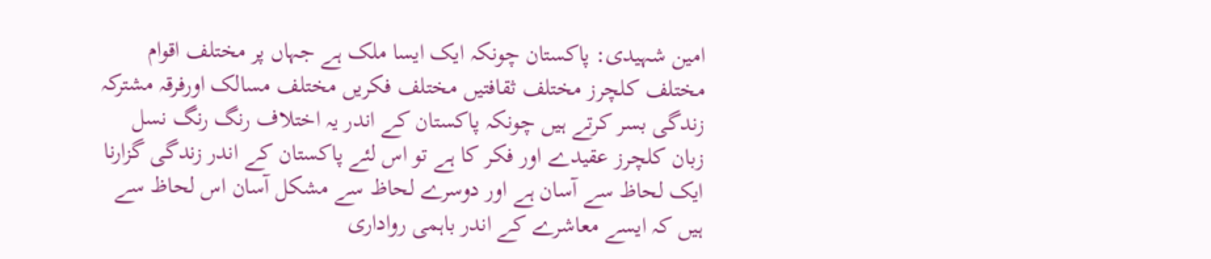امین شہیدی: پاکستان چونکہ ایک ایسا ملک ہے جہاں پر مختلف اقوام مختلف کلچرز مختلف ثقافتیں مختلف فکریں مختلف مسالک اورفرقہ مشترکہ زندگی بسر کرتے ہیں چونکہ پاکستان کے اندر یہ اختلاف رنگ رنگ نسل زبان کلچرز عقیدے اور فکر کا ہے تو اس لئے پاکستان کے اندر زندگی گزارنا ایک لحاظ سے آسان ہے اور دوسرے لحاظ سے مشکل آسان اس لحاظ سے ہیں کہ ایسے معاشرے کے اندر باہمی رواداری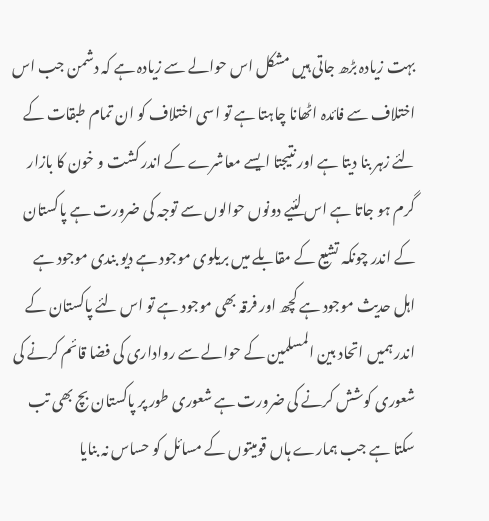بہت زیادہ بڑھ جاتی ہیں مشکل اس حوالے سے زیادہ ہے کہ دشمن جب اس اختلاف سے فائدہ اٹھانا چاہتا ہے تو اسی اختلاف کو ان تمام طبقات کے لئے زہر بنا دیتا ہے اور نتیجتا ایسے معاشرے کے اندر کشت و خون کا بازار گرم ہو جاتا ہے اس لئیے دونوں حوالوں سے توجہ کی ضرورت ہے پاکستان کے اندر چونکہ تشیع کے مقابلے میں بریلوی موجود ہے دیو بندی موجود ہے اہل حدیث موجود ہے کچھ اور فرقہ بھی موجود ہے تو اس لئے پاکستان کے اندر ہمیں اتحاد بین المسلمین کے حوالے سے رواداری کی فضا قائم کرنے کی شعوری کوشش کرنے کی ضرورت ہے شعوری طور پر پاکستان بچ بھی تب سکتا ہے جب ہمارے ہاں قومیتوں کے مسائل کو حساس نہ بنایا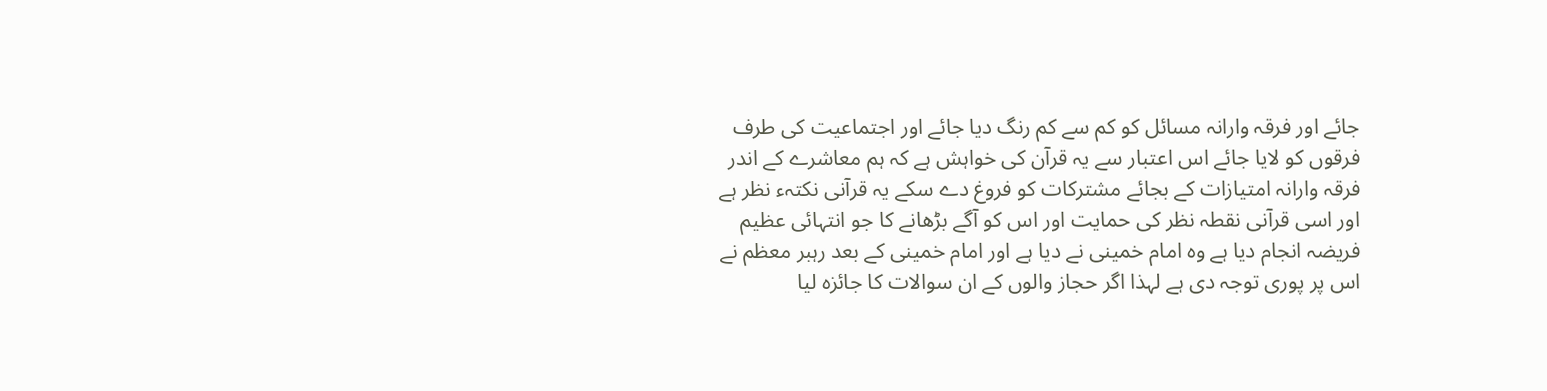جائے اور فرقہ وارانہ مسائل کو کم سے کم رنگ دیا جائے اور اجتماعیت کی طرف فرقوں کو لایا جائے اس اعتبار سے یہ قرآن کی خواہش ہے کہ ہم معاشرے کے اندر فرقہ وارانہ امتیازات کے بجائے مشترکات کو فروغ دے سکے یہ قرآنی نکتہء نظر ہے اور اسی قرآنی نقطہ نظر کی حمایت اور اس کو آگے بڑھانے کا جو انتہائی عظیم فریضہ انجام دیا ہے وہ امام خمینی نے دیا ہے اور امام خمینی کے بعد رہبر معظم نے اس پر پوری توجہ دی ہے لہذا اگر حجاز والوں کے ان سوالات کا جائزہ لیا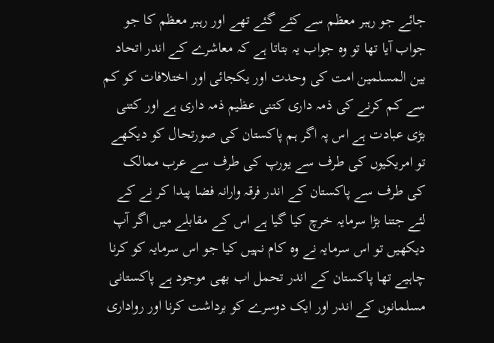جائے جو رہبر معظم سے کئے گئے تھے اور رہبر معظم کا جو جواب آیا تھا تو وہ جواب یہ بتاتا ہے کہ معاشرے کے اندر اتحاد بین المسلمین امت کی وحدت اور یکجائی اور اختلافات کو کم سے کم کرنے کی ذمہ داری کتنی عظیم ذمہ داری ہے اور کتنی بڑی عبادت ہے اس پہ اگر ہم پاکستان کی صورتحال کو دیکھے تو امریکیوں کی طرف سے یورپ کی طرف سے عرب ممالک کی طرف سے پاکستان کے اندر فرقہ وارانہ فضا پیدا کر نے کے لئے جتنا بڑا سرمایہ خرچ کیا گیا ہے اس کے مقابلے میں اگر آپ دیکھیں تو اس سرمایہ نے وہ کام نہیں کیا جو اس سرمایہ کو کرنا چاہیے تھا پاکستان کے اندر تحمل اب بھی موجود ہے پاکستانی مسلمانوں کے اندر اور ایک دوسرے کو برداشت کرنا اور رواداری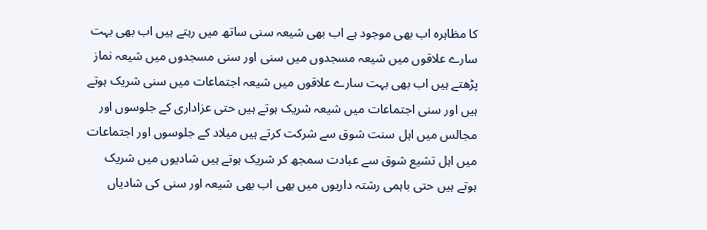کا مظاہرہ اب بھی موجود ہے اب بھی شیعہ سنی ساتھ میں رہتے ہیں اب بھی بہت سارے علاقوں میں شیعہ مسجدوں میں سنی اور سنی مسجدوں میں شیعہ نماز پڑھتے ہیں اب بھی بہت سارے علاقوں میں شیعہ اجتماعات میں سنی شریک ہوتے ہیں اور سنی اجتماعات میں شیعہ شریک ہوتے ہیں حتی عزاداری کے جلوسوں اور مجالس میں اہل سنت شوق سے شرکت کرتے ہیں میلاد کے جلوسوں اور اجتماعات میں اہل تشیع شوق سے عبادت سمجھ کر شریک ہوتے ہیں شادیوں میں شریک ہوتے ہیں حتی باہمی رشتہ داریوں میں بھی اب بھی شیعہ اور سنی کی شادیاں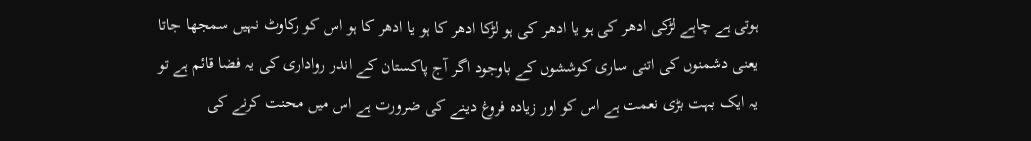ہوتی ہے چاہے لڑکی ادھر کی ہو یا ادھر کی ہو لڑکا ادھر کا ہو یا ادھر کا ہو اس کو رکاوٹ نہیں سمجھا جاتا یعنی دشمنوں کی اتنی ساری کوششوں کے باوجود اگر آج پاکستان کے اندر رواداری کی یہ فضا قائم ہے تو یہ ایک بہت بڑی نعمت ہے اس کو اور زیادہ فروغ دینے کی ضرورت ہے اس میں محنت کرنے کی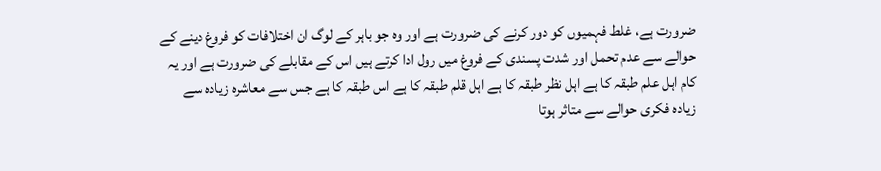ضرورت ہے، غلط فہمیوں کو دور کرنے کی ضرورت ہے اور وہ جو باہر کے لوگ ان اختلافات کو فروغ دینے کے حوالے سے عدم تحمل اور شدت پسندی کے فروغ میں رول ادا کرتے ہیں اس کے مقابلے کی ضرورت ہے اور یہ کام اہل علم طبقہ کا ہے اہل نظر طبقہ کا ہے اہل قلم طبقہ کا ہے اس طبقہ کا ہے جس سے معاشرہ زیادہ سے زیادہ فکری حوالے سے متاثر ہوتا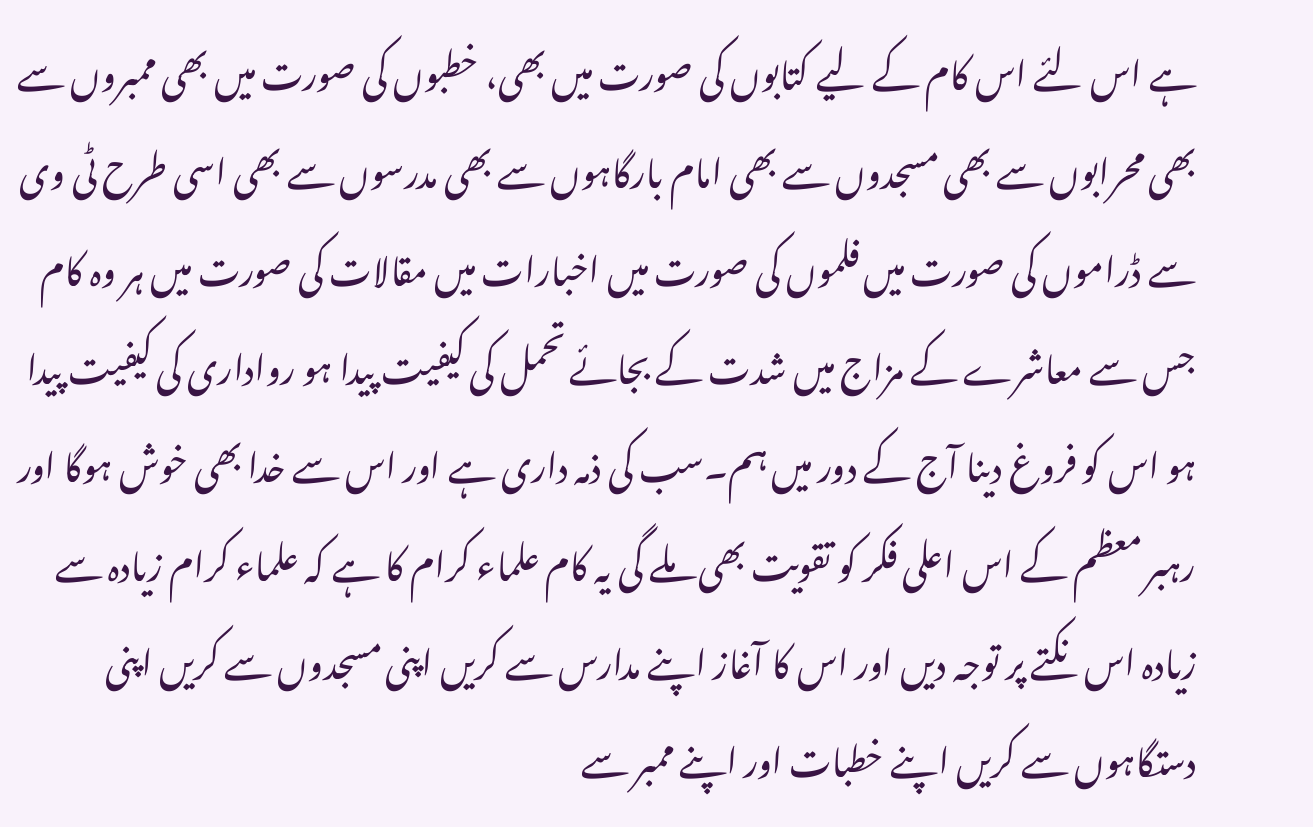ہے اس لئے اس کام کے لیے کتابوں کی صورت میں بھی، خطبوں کی صورت میں بھی ممبروں سے بھی محرابوں سے بھی مسجدوں سے بھی امام بارگاہوں سے بھی مدرسوں سے بھی اسی طرح ٹی وی سے ڈراموں کی صورت میں فلموں کی صورت میں اخبارات میں مقالات کی صورت میں ہر وہ کام جس سے معاشرے کے مزاج میں شدت کے بجائے تحمل کی کیفیت پیدا ہو رواداری کی کیفیت پیدا ہو اس کو فروغ دینا آج کے دور میں ہم۔سب کی ذمہ داری ہے اور اس سے خدا بھی خوش ہوگا اور رہبر معظم کے اس اعلی فکر کو تقویت بھی ملے گی یہ کام علماء کرام کا ہے کہ علماء کرام زیادہ سے زیادہ اس نکتے پر توجہ دیں اور اس کا آغاز اپنے مدارس سے کریں اپنی مسجدوں سے کریں اپنی دستگاہوں سے کریں اپنے خطبات اور اپنے ممبر سے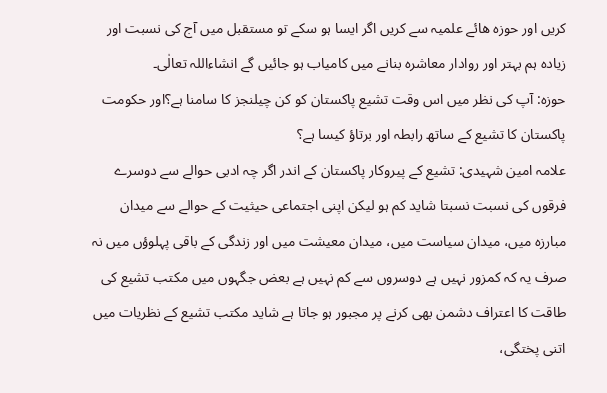کریں اور حوزہ ھائے علمیہ سے کریں اگر ایسا ہو سکے تو مستقبل میں آج کی نسبت اور زیادہ ہم بہتر اور روادار معاشرہ بنانے میں کامیاب ہو جائیں گے انشاءاللہ تعالٰی۔
حوزہ: آپ کی نظر میں اس وقت تشیع پاکستان کو کن چیلنجز کا سامنا ہے؟اور حکومت پاکستان کا تشیع کے ساتھ رابطہ اور برتاؤ کیسا ہے؟
علامہ امین شہیدی: تشیع کے پیروکار پاکستان کے اندر اگر چہ ادبی حوالے سے دوسرے فرقوں کی نسبت نسبتا شاید کم ہو لیکن اپنی اجتماعی حیثیت کے حوالے سے میدان مبارزہ میں، میدان سیاست میں، میدان معیشت میں اور زندگی کے باقی پہلوؤں میں نہ صرف یہ کہ کمزور نہیں ہے دوسروں سے کم نہیں ہے بعض جگہوں میں مکتب تشیع کی طاقت کا اعتراف دشمن بھی کرنے پر مجبور ہو جاتا ہے شاید مکتب تشیع کے نظریات میں اتنی پختگی،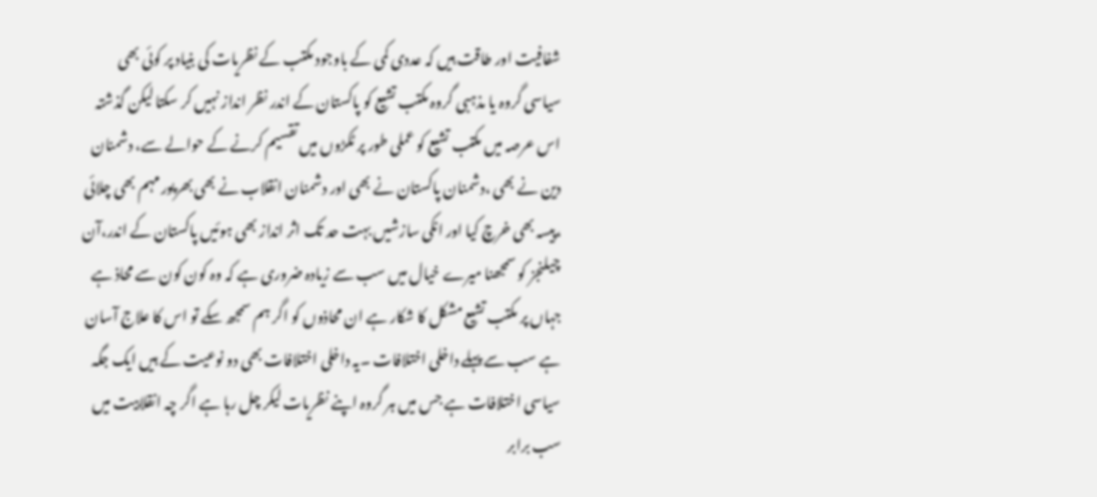شفافیت اور طاقت ہیں کہ عددی کمی کے باوجود مکتب کے نظریات کی بنیاد پر کوئی بھی سیاسی گروہ یا مذہبی گروہ مکتب تشیع کو پاکستان کے اندر نظر انداز نہیں کر سکتا لیکن گذشتہ اس عرصہ میں مکتب تشیع کو عملی طور پر ٹکڑوں میں تقسیم کرنے کے حوالے سے، دشمنان دین نے بھی ،دشمنان پاکستان نے بھی اور دشمنان انقلاب نے بھی بھرپور مہم بھی چلائی ،پیسہ بھی خرچ کیا اور انکی سازشیں بہت حد تک اثر انداز بھی ہوئیں پاکستان کے اندر،آن چیلنجز کو سمجھنا میرے خیال میں سب سے زیادہ ضروری ہے کہ وہ کون کون سے محاذ ہے جہاں پر مکتب تشیع مشکل کا شکار ہے ان محاذوں کو اگر ہم سمجھ سکے تو اس کا علاج آسان ہے سب سے پہلے داخلی اختلافات ۔یہ داخلی اختلافات بھی دو نوعیت کے ہیں ایک جگہ سیاسی اختلافات ہے جس میں ہر گروہ اپنے نظریات لیکر چل رہا ہے اگر چہ انقلابیت میں سب برابر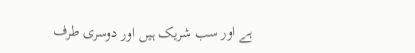ہے اور سب شریک ہیں اور دوسری طرف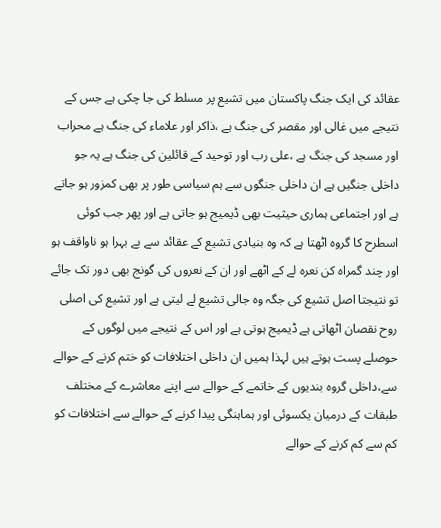عقائد کی ایک جنگ پاکستان میں تشیع پر مسلط کی جا چکی ہے جس کے نتیجے میں غالی اور مقصر کی جنگ ہے ،ذاکر اور علاماء کی جنگ ہے محراب اور مسجد کی جنگ ہے ،علی رب اور توحید کے قائلین کی جنگ ہے یہ جو داخلی جنگیں ہے ان داخلی جنگوں سے ہم سیاسی طور پر بھی کمزور ہو جاتے ہے اور اجتماعی ہماری حیثیت بھی ڈیمیج ہو جاتی ہے اور پھر جب کوئی اسطرح کا گروہ اٹھتا ہے کہ وہ بنیادی تشیع کے عقائد سے بے بہرا ہو ناواقف ہو اور چند گمراہ کن نعرہ لے کے اٹھے اور ان کے نعروں کی گونج بھی دور تک جائے تو نتیجتا اصل تشیع کی جگہ وہ جالی تشیع لے لیتی ہے اور تشیع کی اصلی روح نقصان اٹھاتی ہے ڈیمیج ہوتی ہے اور اس کے نتیجے میں لوگوں کے حوصلے پست ہوتے ہیں لہذا ہمیں ان داخلی اختلافات کو ختم کرنے کے حوالے سے،داخلی گروہ بندیوں کے خاتمے کے حوالے سے اپنے معاشرے کے مختلف طبقات کے درمیان یکسوئی اور ہماہنگی پیدا کرنے کے حوالے سے اختلافات کو کم سے کم کرنے کے حوالے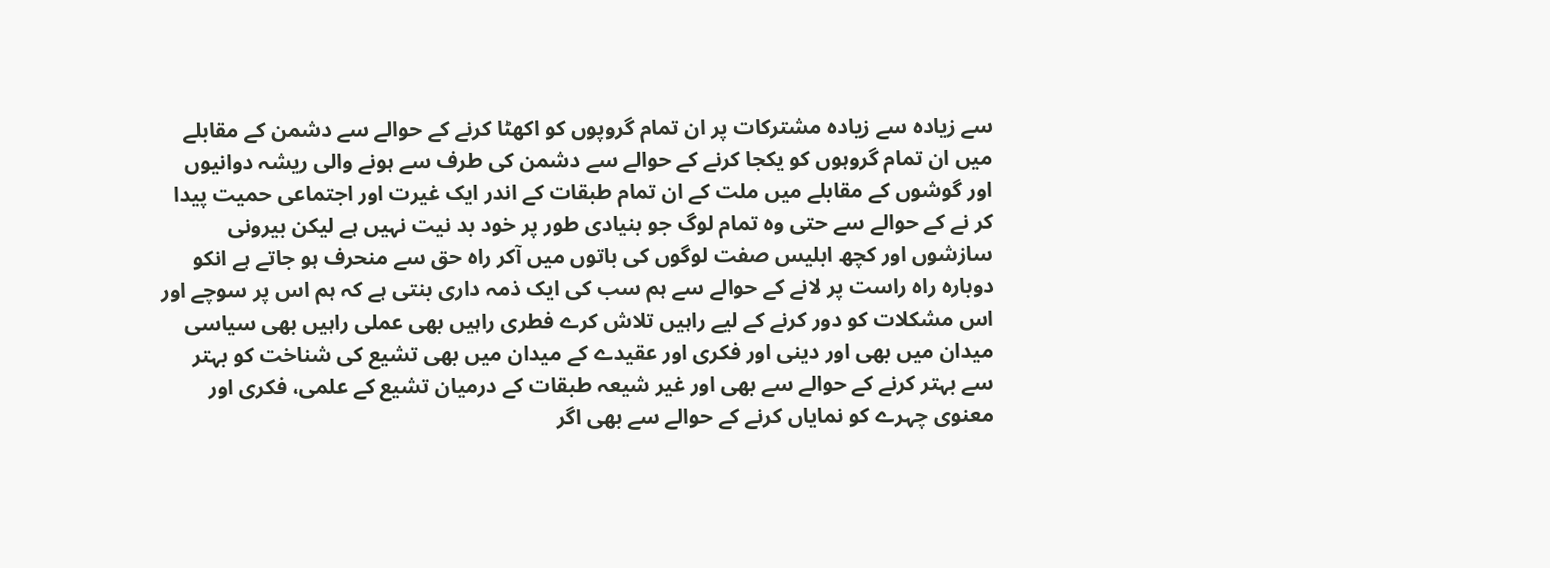سے زیادہ سے زیادہ مشترکات پر ان تمام گروپوں کو اکھٹا کرنے کے حوالے سے دشمن کے مقابلے میں ان تمام گروہوں کو یکجا کرنے کے حوالے سے دشمن کی طرف سے ہونے والی ریشہ دوانیوں اور گوشوں کے مقابلے میں ملت کے ان تمام طبقات کے اندر ایک غیرت اور اجتماعی حمیت پیدا کر نے کے حوالے سے حتی وہ تمام لوگ جو بنیادی طور پر خود بد نیت نہیں ہے لیکن بیرونی سازشوں اور کچھ ابلیس صفت لوگوں کی باتوں میں آکر راہ حق سے منحرف ہو جاتے ہے انکو دوبارہ راہ راست پر لانے کے حوالے سے ہم سب کی ایک ذمہ داری بنتی ہے کہ ہم اس پر سوچے اور اس مشکلات کو دور کرنے کے لیے راہیں تلاش کرے فطری راہیں بھی عملی راہیں بھی سیاسی میدان میں بھی اور دینی اور فکری اور عقیدے کے میدان میں بھی تشیع کی شناخت کو بہتر سے بہتر کرنے کے حوالے سے بھی اور غیر شیعہ طبقات کے درمیان تشیع کے علمی، فکری اور معنوی چہرے کو نمایاں کرنے کے حوالے سے بھی اگر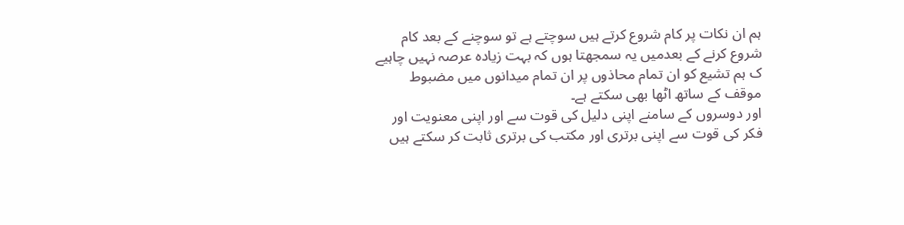ہم ان نکات پر کام شروع کرتے ہیں سوچتے ہے تو سوچنے کے بعد کام شروع کرنے کے بعدمیں یہ سمجھتا ہوں کہ بہت زیادہ عرصہ نہیں چاہیے ک ہم تشیع کو ان تمام محاذوں پر ان تمام میدانوں میں مضبوط موقف کے ساتھ اٹھا بھی سکتے ہے۔
اور دوسروں کے سامنے اپنی دلیل کی قوت سے اور اپنی معنویت اور فکر کی قوت سے اپنی برتری اور مکتب کی برتری ثابت کر سکتے ہیں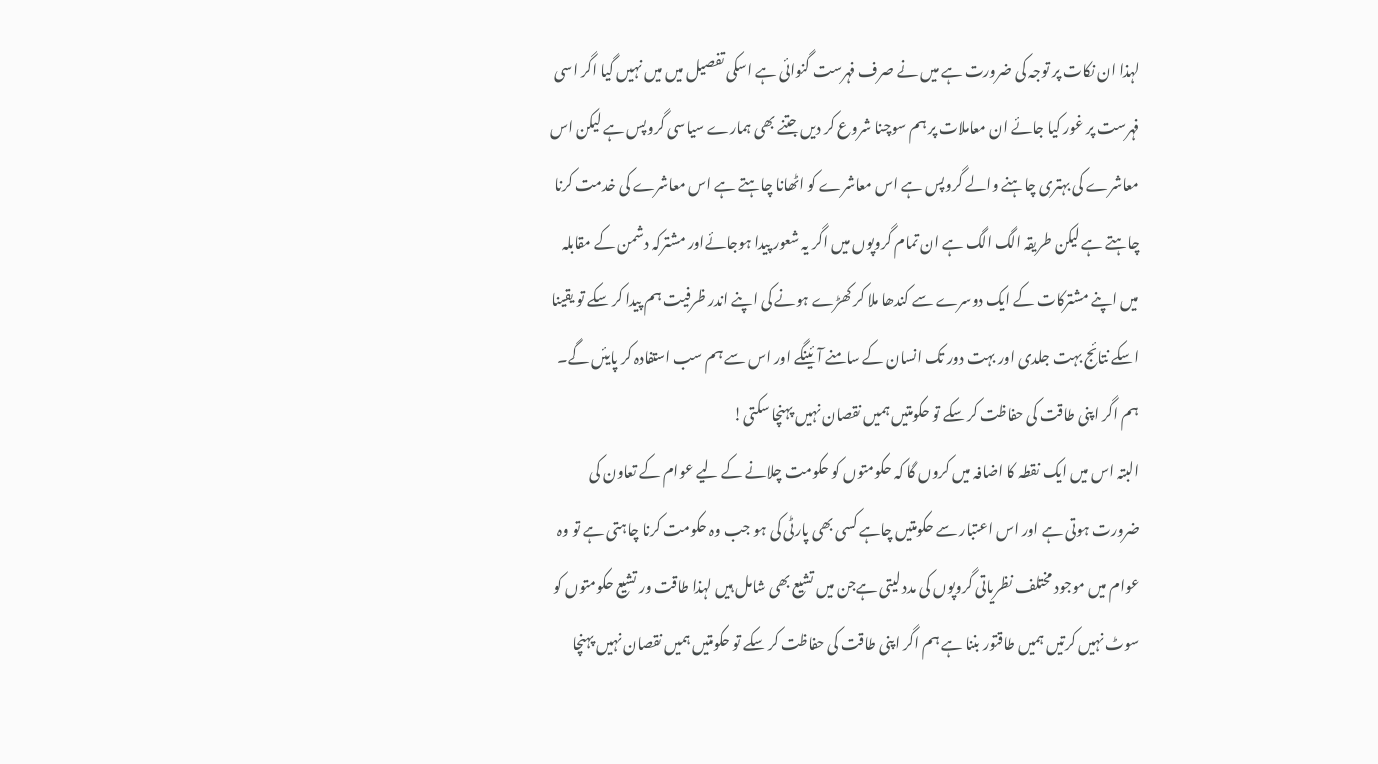لہذا ان نکات پر توجہ کی ضرورت ہے میں نے صرف فہرست گنوائی ہے اسکی تفصیل میں میں نہیں گیا اگر اسی فہرست پر غور کیا جائے ان معاملات پر ہم سوچنا شروع کر دیں جتنے بھی ہمارے سیاسی گروپس ہے لیکن اس معاشرے کی بہتری چاہنے والے گروپس ہے اس معاشرے کو اٹھانا چاہتے ہے اس معاشرے کی خدمت کرنا چاہتے ہے لیکن طریقہ الگ الگ ہے ان تمام گروپوں میں اگر یہ شعور پیدا ہوجائےاور مشترکہ دشمن کے مقابلہ میں اپنے مشترکات کے ایک دوسرے سے کندھا ملا کر کھڑے ہونے کی اپنے اندر ظرفیت ہم پیدا کر سکے تو یقینا اسکے نتائج بہت جلدی اور بہت دور تک انسان کے سامنے آئینگے اور اس سے ہم سب استفادہ کر پایئں گے۔
ہم اگر اپنی طاقت کی حفاظت کر سکے تو حکومتیں ہمیں نقصان نہیں پہنچا سکتی!
البتہ اس میں ایک نقطہ کا اضافہ میں کروں گا کہ حکومتوں کو حکومت چلانے کے لیے عوام کے تعاون کی ضرورت ہوتی ہے اور اس اعتبار سے حکومتیں چاہے کسی بھی پارٹی کی ہو جب وہ حکومت کرنا چاہتی ہے تو وہ عوام میں موجود مختلف نظریاتی گروپوں کی مدد لیتی ہےجن میں تشیع بھی شامل ہیں لہذا طاقت ور تشیع حکومتوں کو سوٹ نہیں کرتیں ہمیں طاقتور بننا ہے ہم اگر اپنی طاقت کی حفاظت کر سکے تو حکومتیں ہمیں نقصان نہیں پہنچا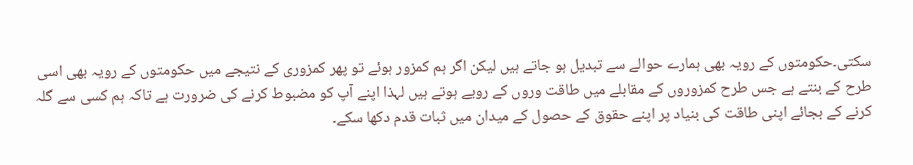سکتی۔حکومتوں کے رویہ بھی ہمارے حوالے سے تبدیل ہو جاتے ہیں لیکن اگر ہم کمزور ہوئے تو پھر کمزوری کے نتیجے میں حکومتوں کے رویہ بھی اسی طرح کے بنتے ہے جس طرح کمزوروں کے مقابلے میں طاقت وروں کے رویے ہوتے ہیں لہذا اپنے آپ کو مضبوط کرنے کی ضرورت ہے تاکہ ہم کسی سے گلہ کرنے کے بجائے اپنی طاقت کی بنیاد پر اپنے حقوق کے حصول کے میدان میں ثبات قدم دکھا سکے۔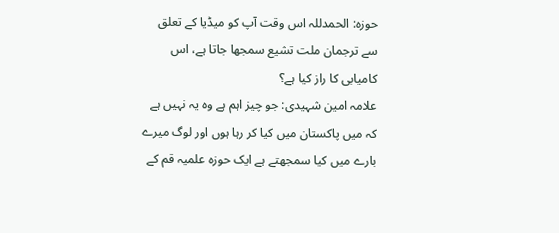حوزہ: الحمدللہ اس وقت آپ کو میڈیا کے تعلق سے ترجمان ملت تشیع سمجھا جاتا ہے، اس کامیابی کا راز کیا ہے؟
علامہ امین شہیدی: جو چیز اہم ہے وہ یہ نہیں ہے کہ میں پاکستان میں کیا کر رہا ہوں اور لوگ میرے بارے میں کیا سمجھتے ہے ایک حوزہ علمیہ قم کے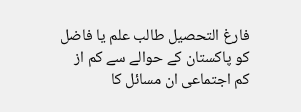فارغ التحصیل طالب علم یا فاضل کو پاکستان کے حوالے سے کم از کم اجتماعی ان مسائل کا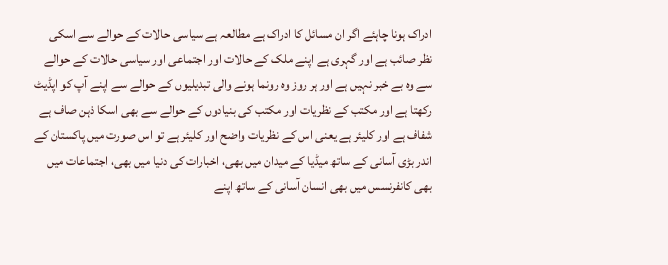ادراک ہونا چاہئے اگر ان مسائل کا ادراک ہے مطالعہ ہے سیاسی حالات کے حوالے سے اسکی نظر صائب ہے اور گہری ہے اپنے ملک کے حالات اور اجتماعی اور سیاسی حالات کے حوالے سے وہ بے خبر نہیں ہے اور ہر روز وہ رونما ہونے والی تبدیلیوں کے حوالے سے اپنے آپ کو اپڈیٹ رکھتا ہے اور مکتب کے نظریات اور مکتب کی بنیادوں کے حوالے سے بھی اسکا ذہن صاف ہے شفاف ہے اور کلیئر ہے یعنی اس کے نظریات واضح اور کلیئر ہے تو اس صورت میں پاکستان کے اندر بڑی آسانی کے ساتھ میڈیا کے میدان میں بھی، اخبارات کی دنیا میں بھی، اجتماعات میں بھی کانفرنسس میں بھی انسان آسانی کے ساتھ اپنے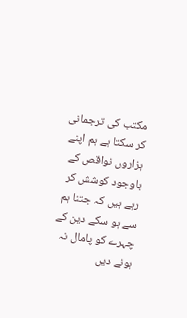مکتب کی ترجمانی کر سکتا ہے ہم اپنے ہزاروں نواقص کے باوجود کوشش کر رہے ہیں کہ جتنا ہم سے ہو سکے دین کے چہرے کو پامال نہ ہونے دیں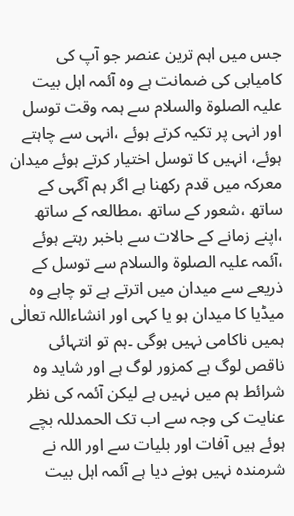جس میں اہم ترین عنصر جو آپ کی کامیابی کی ضمانت ہے وہ آئمہ اہل بیت علیہ الصلوۃ والسلام سے ہمہ وقت توسل اور انہی پر تکیہ کرتے ہوئے ،انہی سے چاہتے ہوئے، انہیں کا توسل اختیار کرتے ہوئے میدان معرکہ میں قدم رکھنا ہے اگر ہم آگہی کے ساتھ ،شعور کے ساتھ ،مطالعہ کے ساتھ ،اپنے زمانے کے حالات سے باخبر رہتے ہوئے ،آئمہ علیہ الصلوۃ والسلام سے توسل کے ذریعے سے میدان میں اترتے ہے تو چاہے وہ میڈیا کا میدان ہو یا کہی اور انشاءاللہ تعالٰی ہمیں ناکامی نہیں ہوگی ۔ہم تو انتہائی ناقص لوگ ہے کمزور لوگ ہے اور شاید وہ شرائط ہم میں نہیں ہے لیکن آئمہ کی نظر عنایت کی وجہ سے اب تک الحمدللہ بچے ہوئے ہیں آفات اور بلیات سے اور اللہ نے شرمندہ نہیں ہونے دیا ہے آئمہ اہل بیت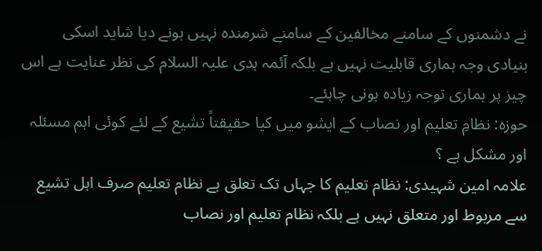نے دشمنوں کے سامنے مخالفین کے سامنے شرمندہ نہیں ہونے دیا شاید اسکی بنیادی وجہ ہماری قابلیت نہیں ہے بلکہ آئمہ ہدی علیہ السلام کی نظر عنایت ہے اس چیز پر ہماری توجہ زیادہ ہونی چاہئے۔
حوزہ: نظامِ تعلیم اور نصاب کے ایشو میں کیا حقیقتاً تشیع کے لئے کوئی اہم مسئلہ اور مشکل ہے ؟
علامہ امین شہیدی: نظام تعلیم کا جہاں تک تعلق ہے نظام تعلیم صرف اہل تشیع سے مربوط اور متعلق نہیں ہے بلکہ نظام تعلیم اور نصاب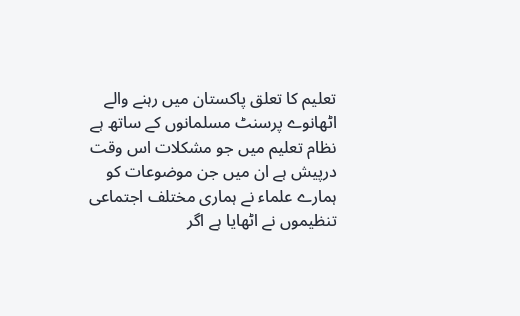تعلیم کا تعلق پاکستان میں رہنے والے اٹھانوے پرسنٹ مسلمانوں کے ساتھ ہے نظام تعلیم میں جو مشکلات اس وقت درپیش ہے ان میں جن موضوعات کو ہمارے علماء نے ہماری مختلف اجتماعی تنظیموں نے اٹھایا ہے اگر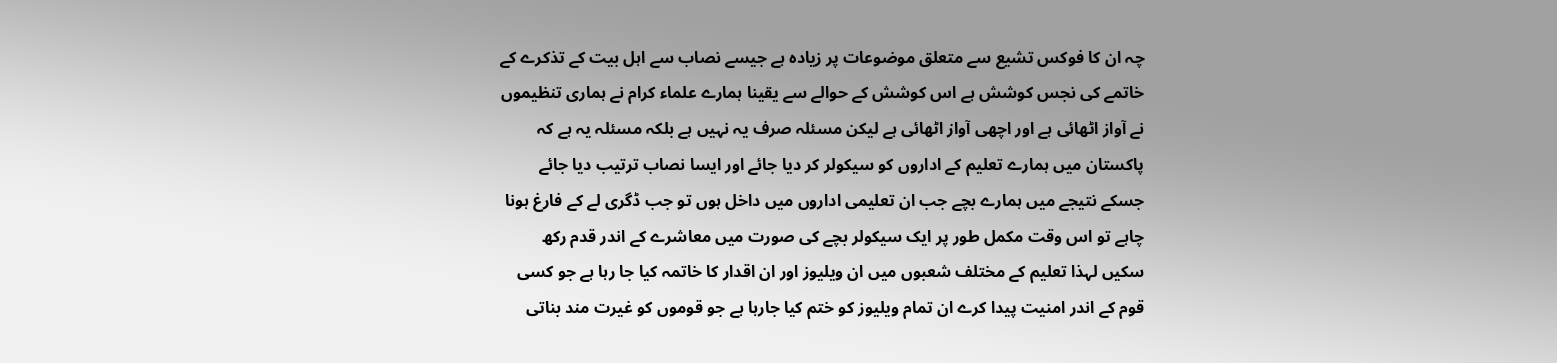چہ ان کا فوکس تشیع سے متعلق موضوعات پر زیادہ ہے جیسے نصاب سے اہل بیت کے تذکرے کے خاتمے کی نجس کوشش ہے اس کوشش کے حوالے سے یقینا ہمارے علماء کرام نے ہماری تنظیموں نے آواز اٹھائی ہے اور اچھی آواز اٹھائی ہے لیکن مسئلہ صرف یہ نہیں ہے بلکہ مسئلہ یہ ہے کہ پاکستان میں ہمارے تعلیم کے اداروں کو سیکولر کر دیا جائے اور ایسا نصاب ترتیب دیا جائے جسکے نتیجے میں ہمارے بچے جب ان تعلیمی اداروں میں داخل ہوں تو جب ڈگری لے کے فارغ ہونا چاہے تو اس وقت مکمل طور پر ایک سیکولر بچے کی صورت میں معاشرے کے اندر قدم رکھ سکیں لہذا تعلیم کے مختلف شعبوں میں ان ویلیوز اور ان اقدار کا خاتمہ کیا جا رہا ہے جو کسی قوم کے اندر امنیت پیدا کرے ان تمام ویلیوز کو ختم کیا جارہا ہے جو قوموں کو غیرت مند بناتی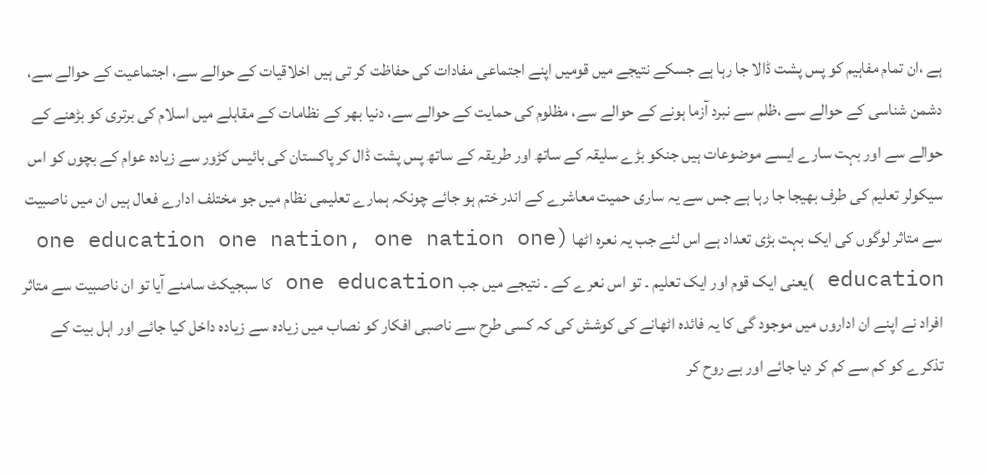ہے ،ان تمام مفاہیم کو پس پشت ڈالا جا رہا ہے جسکے نتیجے میں قومیں اپنے اجتماعی مفادات کی حفاظت کر تی ہیں اخلاقیات کے حوالے سے، اجتماعیت کے حوالے سے، دشمن شناسی کے حوالے سے ،ظلم سے نبرد آزما ہونے کے حوالے سے، مظلوم کی حمایت کے حوالے سے، دنیا بھر کے نظامات کے مقابلے میں اسلام کی برتری کو بڑھنے کے حوالے سے اور بہت سارے ایسے موضوعات ہیں جنکو بڑے سلیقہ کے ساتھ اور طریقہ کے ساتھ پس پشت ڈال کر پاکستان کی بائیس کڑور سے زیادہ عوام کے بچوں کو اس سیکولر تعلیم کی طرف بھیجا جا رہا ہے جس سے یہ ساری حمیت معاشرے کے اندر ختم ہو جائے چونکہ ہمارے تعلیمی نظام میں جو مختلف ادارے فعال ہیں ان میں ناصبیت سے متاثر لوگوں کی ایک بہت بڑی تعداد ہے اس لئے جب یہ نعرہ اٹھا (one education one nation, one nation one education )یعنی ایک قوم اور ایک تعلیم ۔ تو اس نعرے کے ۔ نتیجے میں جب one education کا سبجیکٹ سامنے آیا تو ان ناصبیت سے متاثر افراد نے اپنے ان اداروں میں موجود گی کا یہ فائدہ اٹھانے کی کوشش کی کہ کسی طرح سے ناصبی افکار کو نصاب میں زیادہ سے زیادہ داخل کیا جائے اور اہل بیت کے تذکرے کو کم سے کم کر دیا جائے اور بے روح کر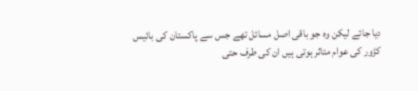دیا جائے لیکن وہ جو باقی اصل مسائل تھے جس سے پاکستان کی بائیس کڑور کی عوام متاثر ہوتی ہیں ان کی طرف حتی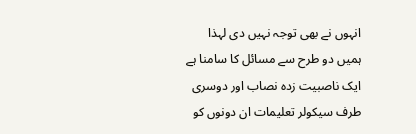انہوں نے بھی توجہ نہیں دی لہذا ہمیں دو طرح سے مسائل کا سامنا ہے ایک ناصبیت زدہ نصاب اور دوسری طرف سیکولر تعلیمات ان دونوں کو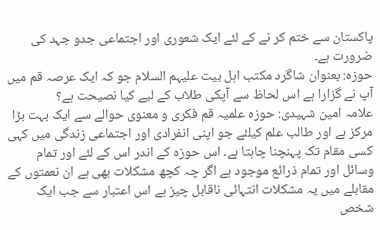پاکستان سے ختم کر نے کے لئے ایک شعوری اور اجتماعی جدو جہد کی ضرورت ہے۔
حوزہ: بعنوان شاگرد مکتب اہل بیت علیہم السلام جو کہ ایک عرصہ قم میں آپ نے گزارا ہے اس لحاظ سے آپکی طلاب کے لیے کیا نصیحت ہے؟
علامہ امین شہیدی: حوزہ علمیہ قم فکری و معنوی حوالے سے ایک بہت بڑا مرکز ہے اور طالب علم کیلئے جو اپنی انفرادی اور اجتماعی زندگی میں کہی کسی مقام تک پہنچنا چاہتا ہے۔ اس حوزہ کے اندر اس کے لئے اور تمام وسائل اور تمام ذرائع موجود ہے اگر چہ کچھ مشکلات بھی ہے ان نعمتوں کے مقابلے میں یہ مشکلات انتہائی ناقابل چیز ہے اس اعتبار سے جب ایک شخص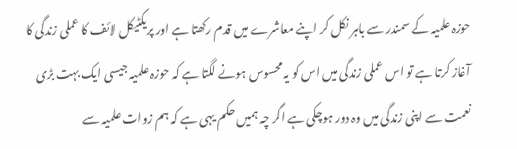حوزہ علمیہ کے سمندر سے باہر نکل کر اپنے معاشرے میں قدم رکھتا ہے اور پریکٹیکل لائف کا عملی زندگی کا آغاز کرتا ہے تو اس عملی زندگی میں اس کو یہ محسوس ہونے لگتا ہے کہ حوزہ علمیہ جیسی ایک بہت بڑی نعمت سے اپنی زندگی میں وہ دور ہوچکی ہے اگر چہ ہمیں حکم یہی ہے کہ ہم زوات علمیہ سے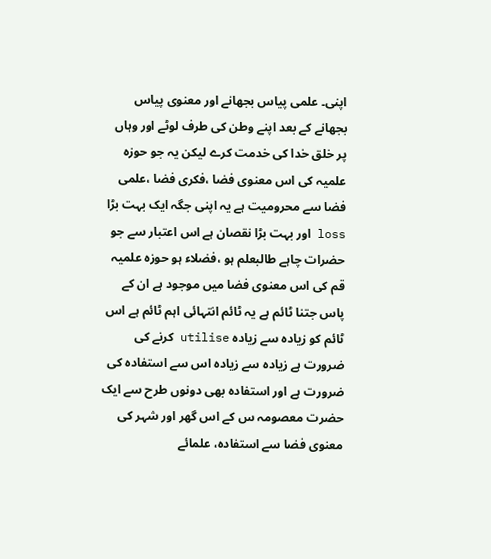اپنی۔ علمی پیاس بجھانے اور معنوی پیاس بجھانے کے بعد اپنے وطن کی طرف لوٹے اور وہاں پر خلق خدا کی خدمت کرے لیکن یہ جو حوزہ علمیہ کی اس معنوی فضا ،فکری فضا ،علمی فضا سے محرومیت ہے یہ اپنی جگہ ایک بہت بڑا loss اور بہت بڑا نقصان ہے اس اعتبار سے جو حضرات چاہے طالبعلم ہو ،فضلاء ہو حوزہ علمیہ قم کی اس معنوی فضا میں موجود ہے ان کے پاس جتنا ٹائم ہے یہ ٹائم انتہائی اہم ٹائم ہے اس ٹائم کو زیادہ سے زیادہ utilise کرنے کی ضرورت ہے زیادہ سے زیادہ اس سے استفادہ کی ضرورت ہے اور استفادہ بھی دونوں طرح سے ایک حضرت معصومہ س کے اس گھر اور شہر کی معنوی فضا سے استفادہ، علمائے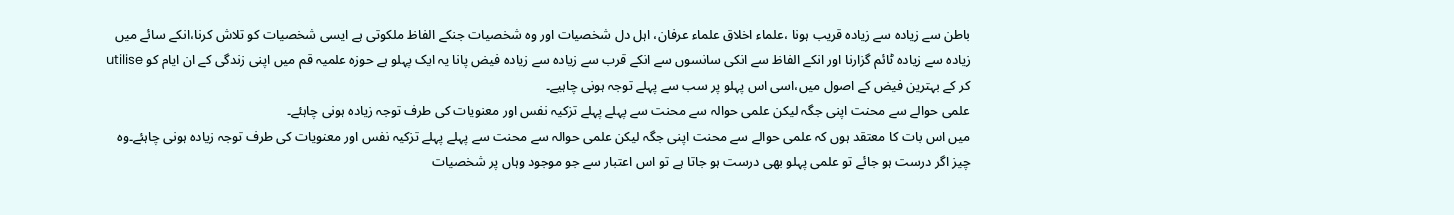باطن سے زیادہ سے زیادہ قریب ہونا ،علماء اخلاق علماء عرفان، اہل دل شخصیات اور وہ شخصیات جنکے الفاظ ملکوتی ہے ایسی شخصیات کو تلاش کرنا،انکے سائے میں زیادہ سے زیادہ ٹائم گزارنا اور انکے الفاظ سے انکی سانسوں سے انکے قرب سے زیادہ سے زیادہ فیض پانا یہ ایک پہلو ہے حوزہ علمیہ قم میں اپنی زندگی کے ان ایام کو utilise کر کے بہترین فیض کے اصول میں،اسی اس پہلو پر سب سے پہلے توجہ ہونی چاہیے۔
علمی حوالے سے محنت اپنی جگہ لیکن علمی حوالہ سے محنت سے پہلے پہلے تزکیہ نفس اور معنویات کی طرف توجہ زیادہ ہونی چاہئے۔
میں اس بات کا معتقد ہوں کہ علمی حوالے سے محنت اپنی جگہ لیکن علمی حوالہ سے محنت سے پہلے پہلے تزکیہ نفس اور معنویات کی طرف توجہ زیادہ ہونی چاہئے۔وہ چیز اگر درست ہو جائے تو علمی پہلو بھی درست ہو جاتا ہے تو اس اعتبار سے جو موجود وہاں پر شخصیات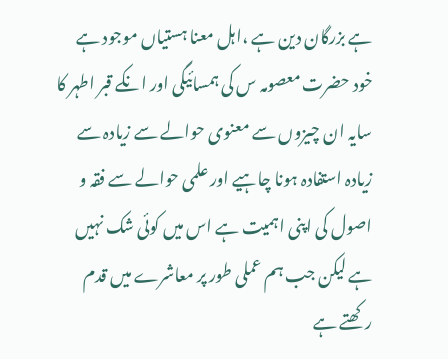ہے بزرگان دین ہے ،اہل معنا ہستیاں موجود ہے خود حضرت معصومہ س کی ہمسائیگی اور انکے قبر اطہر کا سایہ ان چیزوں سے معنوی حوالے سے زیادہ سے زیادہ استفادہ ہونا چاہیے اور علمی حوالے سے فقہ و اصول کی اپنی اہمیت ہے اس میں کوئی شک نہیں ہے لیکن جب ہم عملی طور پر معاشرے میں قدم رکھتے ہے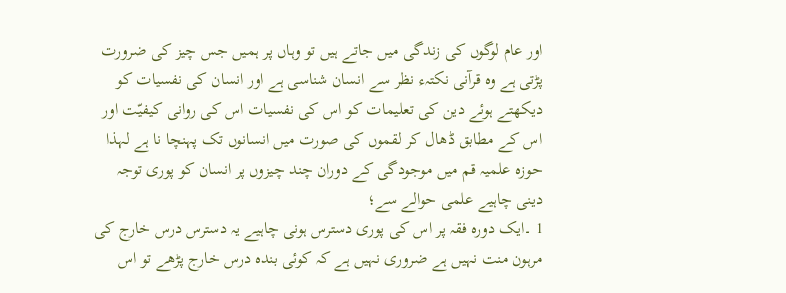اور عام لوگوں کی زندگی میں جاتے ہیں تو وہاں پر ہمیں جس چیز کی ضرورت پڑتی ہے وہ قرآنی نکتہء نظر سے انسان شناسی ہے اور انسان کی نفسیات کو دیکھتے ہوئے دین کی تعلیمات کو اس کی نفسیات اس کی روانی کیفیّت اور اس کے مطابق ڈھال کر لقموں کی صورت میں انسانوں تک پہنچا نا ہے لہذا حوزہ علمیہ قم میں موجودگی کے دوران چند چیزوں پر انسان کو پوری توجہ دینی چاہیے علمی حوالے سے؛
1 ۔ایک دورہ فقہ پر اس کی پوری دسترس ہونی چاہیے یہ دسترس درس خارج کی مرہون منت نہیں ہے ضروری نہیں ہے کہ کوئی بندہ درس خارج پڑھے تو اس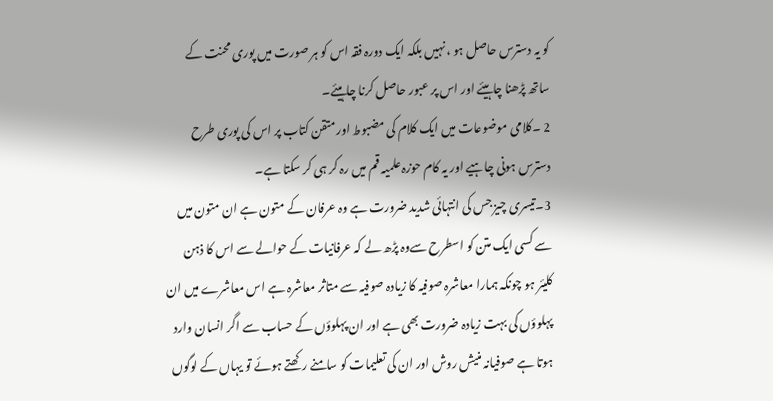کو یہ دسترس حاصل ہو ،نہیں بلکہ ایک دورہ فقہ اس کو ہر صورت میں پوری محنت کے ساتھ پڑھنا چاہیئے اور اس پر عبور حاصل کرنا چاہیئے۔
2 ۔کلامی موضوعات میں ایک کلام کی مضبوط اور متقن کتاب پر اس کی پوری طرح دسترس ہونی چاہیے اور یہ کام حوزہ علمیہ قم میں رہ کر ہی کر سکتا ہے۔
3۔تیسری چیز جس کی انتہائی شدید ضرورت ہے وہ عرفان کے متون ہے ان متون میں سے کسی ایک متن کو اسطرح سےوہ پڑھ لے کہ عرفانیات کے حوالے سے اس کا ذہن کلیئر ہو چونکہ ہمارا معاشرہ صوفیہ کا زیادہ صوفیہ سے متاثر معاشرہ ہے اس معاشرے میں ان پہلوؤں کی بہت زیادہ ضرورت بھی ہے اور ان پہلوؤں کے حساب سے اگر انسان وارد ہوتا ہے صوفیانہ منیش روش اور ان کی تعلیمات کو سامنے رکھتے ہوئے تو یہاں کے لوگوں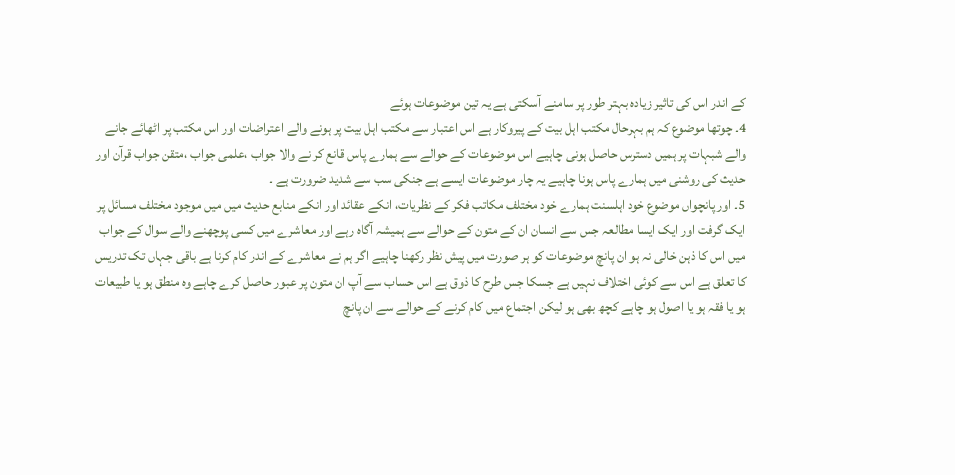کے اندر اس کی تاثیر زیادہ بہتر طور پر سامنے آسکتی ہے یہ تین موضوعات ہوئے
4۔ چوتھا موضوع کہ ہم بہرحال مکتب اہل بیت کے پیروکار ہے اس اعتبار سے مکتب اہل بیت پر ہونے والے اعتراضات اور اس مکتب پر اٹھائے جانے والے شبہات پر ہمیں دسترس حاصل ہونی چاہیے اس موضوعات کے حوالے سے ہمارے پاس قانع کر نے والا جواب ،علمی جواب ،متقن جواب قرآن اور حدیث کی روشنی میں ہمارے پاس ہونا چاہیے یہ چار موضوعات ایسے ہے جنکی سب سے شدید ضرورت ہے ۔
5۔ اور پانچواں موضوع خود اہلسنت ہمارے خود مختلف مکاتب فکر کے نظریات، انکے عقائد اور انکے منابع حدیث میں میں موجود مختلف مسائل پر ایک گرفت اور ایک ایسا مطالعہ جس سے انسان ان کے متون کے حوالے سے ہمیشہ آگاہ رہے اور معاشرے میں کسی پوچھنے والے سوال کے جواب میں اس کا ذہن خالی نہ ہو ان پانچ موضوعات کو ہر صورت میں پیش نظر رکھنا چاہیے اگر ہم نے معاشرے کے اندر کام کرنا ہے باقی جہاں تک تدریس کا تعلق ہے اس سے کوئی اختلاف نہیں ہے جسکا جس طرح کا ذوق ہے اس حساب سے آپ ان متون پر عبور حاصل کرے چاہے وہ منطق ہو یا طبیعات ہو یا فقہ ہو یا اصول ہو چاہے کچھ بھی ہو لیکن اجتماع میں کام کرنے کے حوالے سے ان پانچ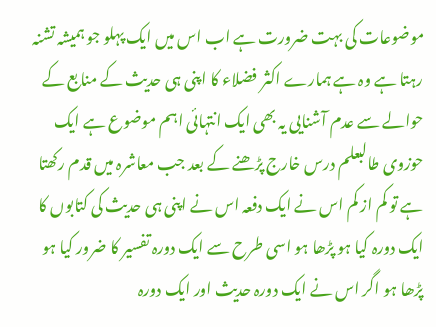موضوعات کی بہت ضرورت ہے اب اس میں ایک پہلو جو ہمیشہ تشنہ رہتا ہے وہ ہے ہمارے اکثر فضلاء کا اپنی ہی حدیث کے منابع کے حوالے سے عدم آشنایی یہ بھی ایک انتہائی اہم موضوع ہے ایک حوزوی طالبعلم درس خارج پڑھنے کے بعد جب معاشرہ میں قدم رکھتا ہے تو کم از کم اس نے ایک دفعہ اس نے اپنی ہی حدیث کی کتابوں کا ایک دورہ کیا ہو پڑھا ہو اسی طرح سے ایک دورہ تفسیر کا ضرور کیا ہو پڑھا ہو اگر اس نے ایک دورہ حدیث اور ایک دورہ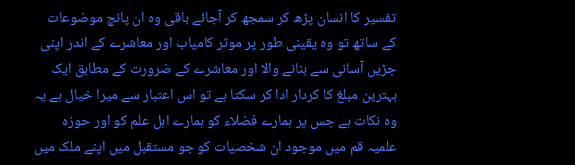تفسیر کا انسان پڑھ کر سمجھ کر آجائے باقی وہ ان پانچ موضوعات کے ساتھ تو وہ یقینی طور پر موثر کامیاب اور معاشرے کے اندر اپنی جڑیں آسانی سے بنانے والا اور معاشرے کے ضرورت کے مطابق ایک بہترین مبلغ کا کردار ادا کر سکتا ہے تو اس اعتبار سے میرا خیال ہے یہ وہ نکات ہے جس پر ہمارے فضلاء کو ہمارے اہل علم کو اور حوزہ علمیہ قم میں موجود ان شخصیات کو جو مستقبل میں اپنے ملک میں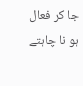جا کر فعال ہو نا چاہتے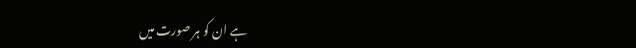ہے ان کو ہر صورت میں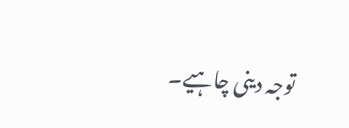توجہ دینی چاہیے۔